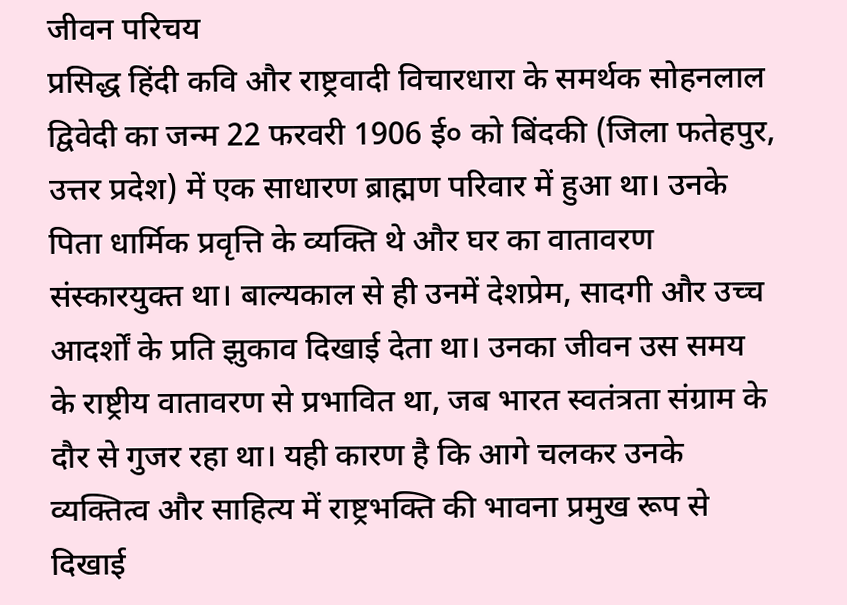जीवन परिचय
प्रसिद्ध हिंदी कवि और राष्ट्रवादी विचारधारा के समर्थक सोहनलाल द्विवेदी का जन्म 22 फरवरी 1906 ई० को बिंदकी (जिला फतेहपुर, उत्तर प्रदेश) में एक साधारण ब्राह्मण परिवार में हुआ था। उनके पिता धार्मिक प्रवृत्ति के व्यक्ति थे और घर का वातावरण संस्कारयुक्त था। बाल्यकाल से ही उनमें देशप्रेम, सादगी और उच्च आदर्शों के प्रति झुकाव दिखाई देता था। उनका जीवन उस समय के राष्ट्रीय वातावरण से प्रभावित था, जब भारत स्वतंत्रता संग्राम के दौर से गुजर रहा था। यही कारण है कि आगे चलकर उनके व्यक्तित्व और साहित्य में राष्ट्रभक्ति की भावना प्रमुख रूप से दिखाई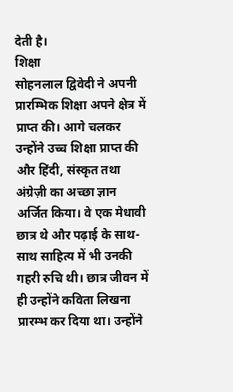देती है।
शिक्षा
सोहनलाल द्विवेदी ने अपनी प्रारम्भिक शिक्षा अपने क्षेत्र में प्राप्त की। आगे चलकर उन्होंने उच्च शिक्षा प्राप्त की और हिंदी, संस्कृत तथा अंग्रेज़ी का अच्छा ज्ञान अर्जित किया। वे एक मेधावी छात्र थे और पढ़ाई के साथ-साथ साहित्य में भी उनकी गहरी रुचि थी। छात्र जीवन में ही उन्होंने कविता लिखना प्रारम्भ कर दिया था। उन्होंने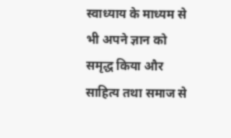स्वाध्याय के माध्यम से भी अपने ज्ञान को समृद्ध किया और साहित्य तथा समाज से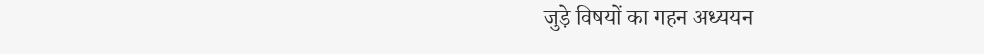जुड़े विषयों का गहन अध्ययन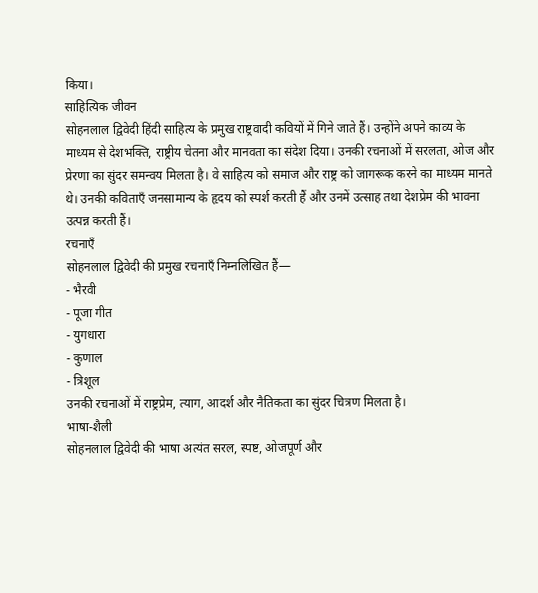किया।
साहित्यिक जीवन
सोहनलाल द्विवेदी हिंदी साहित्य के प्रमुख राष्ट्रवादी कवियों में गिने जाते हैं। उन्होंने अपने काव्य के माध्यम से देशभक्ति, राष्ट्रीय चेतना और मानवता का संदेश दिया। उनकी रचनाओं में सरलता, ओज और प्रेरणा का सुंदर समन्वय मिलता है। वे साहित्य को समाज और राष्ट्र को जागरूक करने का माध्यम मानते थे। उनकी कविताएँ जनसामान्य के हृदय को स्पर्श करती हैं और उनमें उत्साह तथा देशप्रेम की भावना उत्पन्न करती हैं।
रचनाएँ
सोहनलाल द्विवेदी की प्रमुख रचनाएँ निम्नलिखित हैं—
- भैरवी
- पूजा गीत
- युगधारा
- कुणाल
- त्रिशूल
उनकी रचनाओं में राष्ट्रप्रेम, त्याग, आदर्श और नैतिकता का सुंदर चित्रण मिलता है।
भाषा-शैली
सोहनलाल द्विवेदी की भाषा अत्यंत सरल, स्पष्ट, ओजपूर्ण और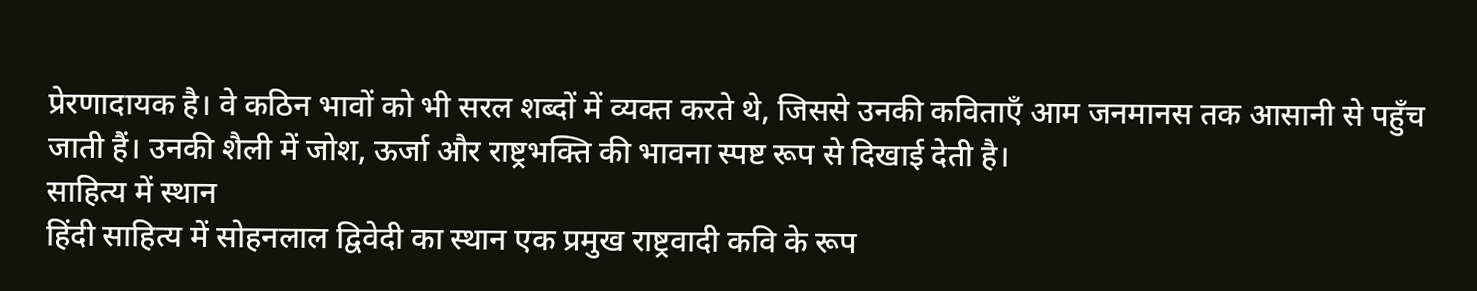प्रेरणादायक है। वे कठिन भावों को भी सरल शब्दों में व्यक्त करते थे, जिससे उनकी कविताएँ आम जनमानस तक आसानी से पहुँच जाती हैं। उनकी शैली में जोश, ऊर्जा और राष्ट्रभक्ति की भावना स्पष्ट रूप से दिखाई देती है।
साहित्य में स्थान
हिंदी साहित्य में सोहनलाल द्विवेदी का स्थान एक प्रमुख राष्ट्रवादी कवि के रूप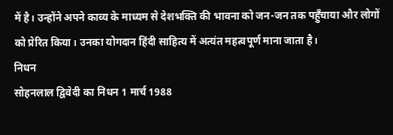में है। उन्होंने अपने काव्य के माध्यम से देशभक्ति की भावना को जन-जन तक पहुँचाया और लोगों को प्रेरित किया। उनका योगदान हिंदी साहित्य में अत्यंत महत्वपूर्ण माना जाता है।
निधन
सोहनलाल द्विवेदी का निधन 1 मार्च 1988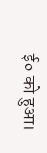ई० को हुआ।